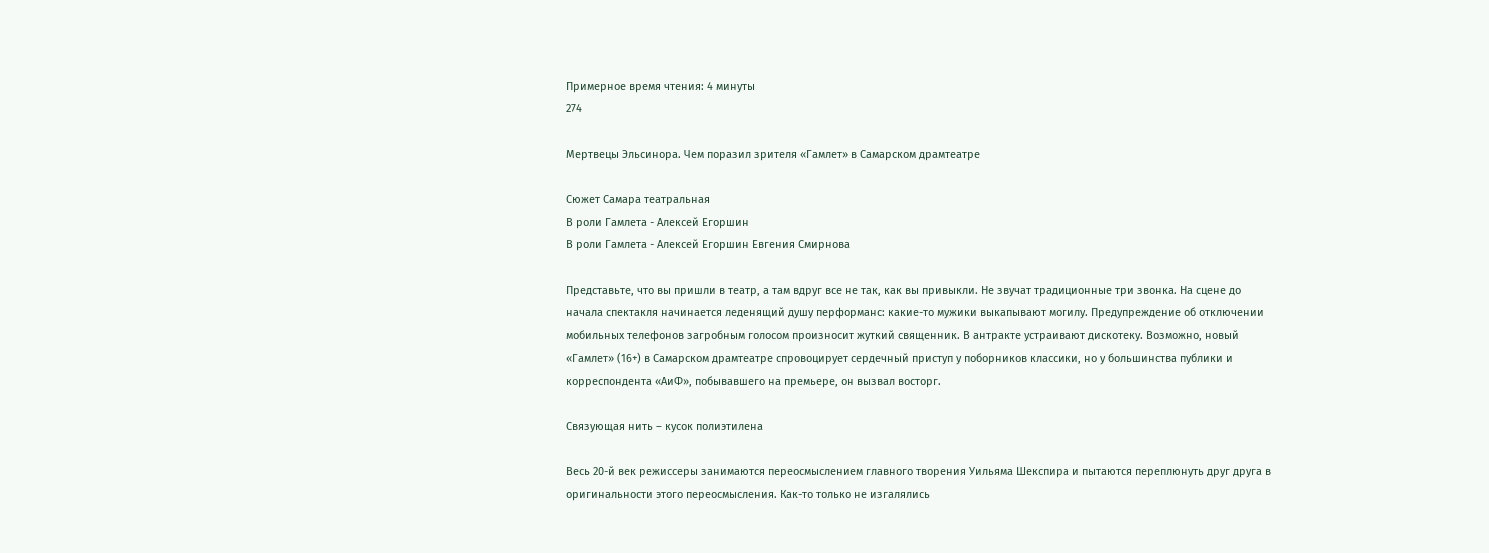Примерное время чтения: 4 минуты
274

Мертвецы Эльсинора. Чем поразил зрителя «Гамлет» в Самарском драмтеатре

Сюжет Самара театральная
В роли Гамлета - Алексей Егоршин
В роли Гамлета - Алексей Егоршин Евгения Смирнова

Представьте, что вы пришли в театр, а там вдруг все не так, как вы привыкли. Не звучат традиционные три звонка. На сцене до начала спектакля начинается леденящий душу перформанс: какие-то мужики выкапывают могилу. Предупреждение об отключении мобильных телефонов загробным голосом произносит жуткий священник. В антракте устраивают дискотеку. Возможно, новый «Гамлет» (16+) в Самарском драмтеатре спровоцирует сердечный приступ у поборников классики, но у большинства публики и корреспондента «АиФ», побывавшего на премьере, он вызвал восторг.

Связующая нить – кусок полиэтилена

Весь 20-й век режиссеры занимаются переосмыслением главного творения Уильяма Шекспира и пытаются переплюнуть друг друга в оригинальности этого переосмысления. Как-то только не изгалялись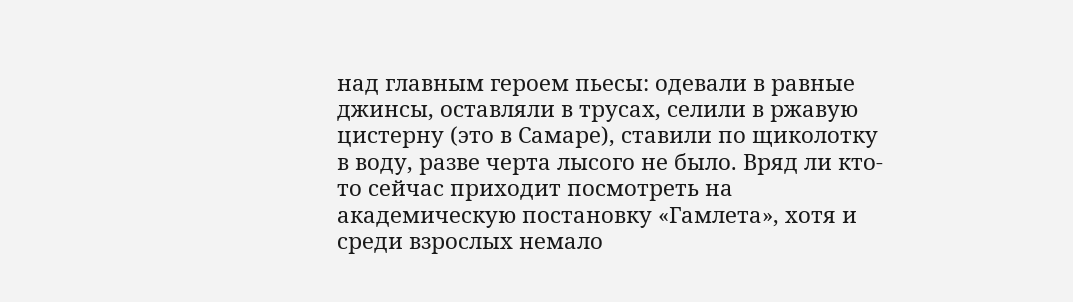над главным героем пьесы: одевали в равные джинсы, оставляли в трусах, селили в ржавую цистерну (это в Самаре), ставили по щиколотку в воду, разве черта лысого не было. Вряд ли кто-то сейчас приходит посмотреть на академическую постановку «Гамлета», хотя и среди взрослых немало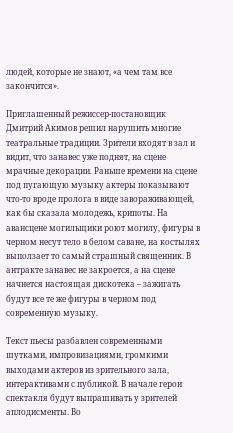людей, которые не знают, «а чем там все закончится».

Приглашенный режиссер-постановщик Дмитрий Акимов решил нарушить многие театральные традиции. Зрители входят в зал и видит, что занавес уже поднят, на сцене мрачные декорации. Раньше времени на сцене под пугающую музыку актеры показывают что-то вроде пролога в виде завораживающей, как бы сказала молодежь, крипоты. На авансцене могильщики роют могилу, фигуры в черном несут тело в белом саване, на костылях выползает то самый страшный священник. В антракте занавес не закроется, а на сцене начнется настоящая дискотека – зажигать будут все те же фигуры в черном под современную музыку.

Текст пьесы разбавлен современными шутками, импровизациями, громкими выходами актеров из зрительного зала, интерактивами с публикой. В начале герои спектакля будут выпрашивать у зрителей аплодисменты. Во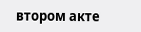втором акте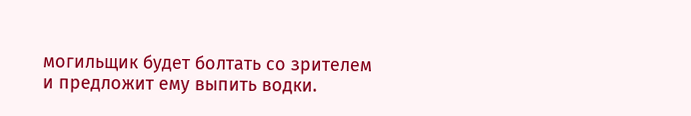могильщик будет болтать со зрителем и предложит ему выпить водки.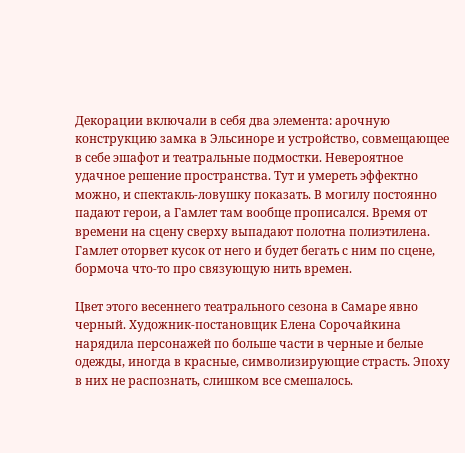Декорации включали в себя два элемента: арочную конструкцию замка в Эльсиноре и устройство, совмещающее в себе эшафот и театральные подмостки. Невероятное удачное решение пространства. Тут и умереть эффектно можно, и спектакль-ловушку показать. В могилу постоянно падают герои, а Гамлет там вообще прописался. Время от времени на сцену сверху выпадают полотна полиэтилена. Гамлет оторвет кусок от него и будет бегать с ним по сцене, бормоча что-то про связующую нить времен.

Цвет этого весеннего театрального сезона в Самаре явно черный. Художник-постановщик Елена Сорочайкина нарядила персонажей по больше части в черные и белые одежды, иногда в красные, символизирующие страсть. Эпоху в них не распознать, слишком все смешалось.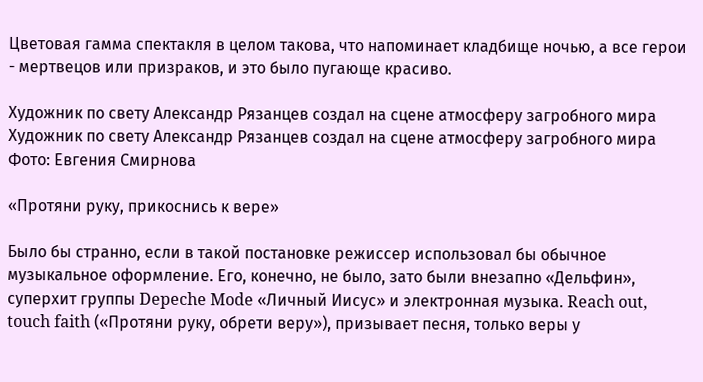Цветовая гамма спектакля в целом такова, что напоминает кладбище ночью, а все герои - мертвецов или призраков, и это было пугающе красиво.

Художник по свету Александр Рязанцев создал на сцене атмосферу загробного мира
Художник по свету Александр Рязанцев создал на сцене атмосферу загробного мира Фото: Евгения Смирнова

«Протяни руку, прикоснись к вере»

Было бы странно, если в такой постановке режиссер использовал бы обычное музыкальное оформление. Его, конечно, не было, зато были внезапно «Дельфин», суперхит группы Depeche Mode «Личный Иисус» и электронная музыка. Reach out, touch faith («Протяни руку, обрети веру»), призывает песня, только веры у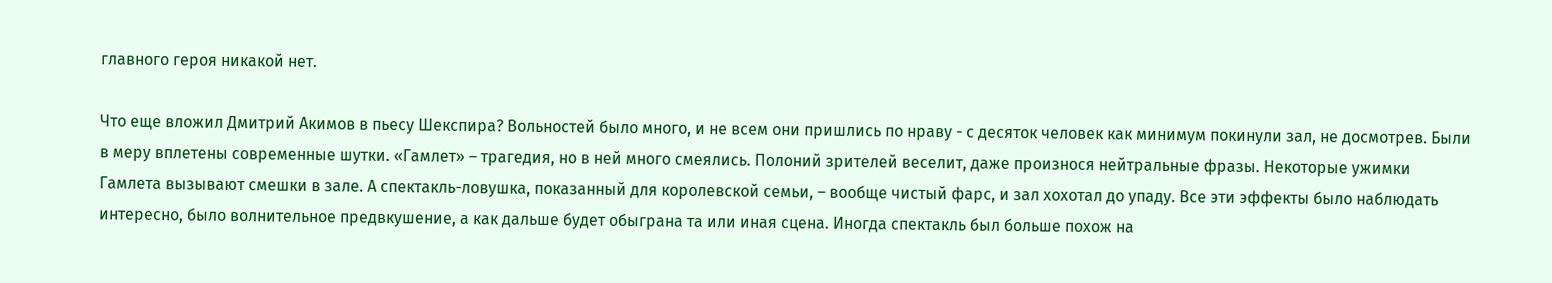главного героя никакой нет.

Что еще вложил Дмитрий Акимов в пьесу Шекспира? Вольностей было много, и не всем они пришлись по нраву - с десяток человек как минимум покинули зал, не досмотрев. Были в меру вплетены современные шутки. «Гамлет» – трагедия, но в ней много смеялись. Полоний зрителей веселит, даже произнося нейтральные фразы. Некоторые ужимки Гамлета вызывают смешки в зале. А спектакль-ловушка, показанный для королевской семьи, – вообще чистый фарс, и зал хохотал до упаду. Все эти эффекты было наблюдать интересно, было волнительное предвкушение, а как дальше будет обыграна та или иная сцена. Иногда спектакль был больше похож на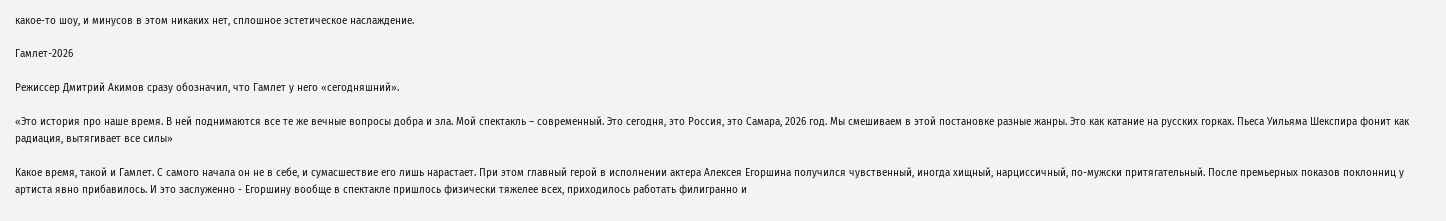какое-то шоу, и минусов в этом никаких нет, сплошное эстетическое наслаждение.

Гамлет-2026

Режиссер Дмитрий Акимов сразу обозначил, что Гамлет у него «сегодняшний».

«Это история про наше время. В ней поднимаются все те же вечные вопросы добра и зла. Мой спектакль – современный. Это сегодня, это Россия, это Самара, 2026 год. Мы смешиваем в этой постановке разные жанры. Это как катание на русских горках. Пьеса Уильяма Шекспира фонит как радиация, вытягивает все силы»

Какое время, такой и Гамлет. С самого начала он не в себе, и сумасшествие его лишь нарастает. При этом главный герой в исполнении актера Алексея Егоршина получился чувственный, иногда хищный, нарциссичный, по-мужски притягательный. После премьерных показов поклонниц у артиста явно прибавилось. И это заслуженно - Егоршину вообще в спектакле пришлось физически тяжелее всех, приходилось работать филигранно и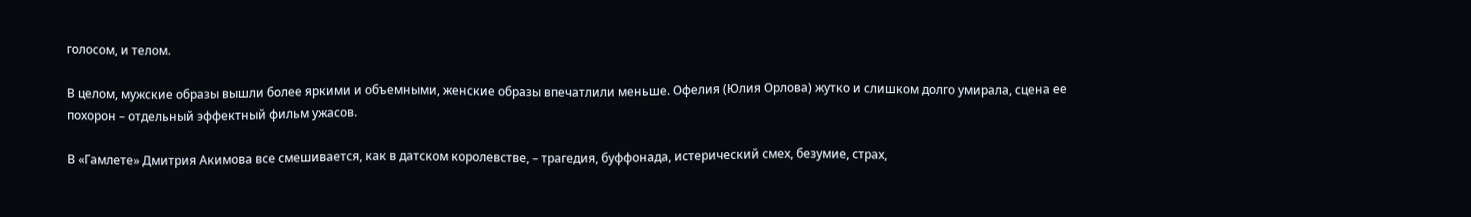голосом, и телом.

В целом, мужские образы вышли более яркими и объемными, женские образы впечатлили меньше. Офелия (Юлия Орлова) жутко и слишком долго умирала, сцена ее похорон – отдельный эффектный фильм ужасов.

В «Гамлете» Дмитрия Акимова все смешивается, как в датском королевстве, – трагедия, буффонада, истерический смех, безумие, страх,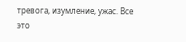тревога, изумление, ужас. Все это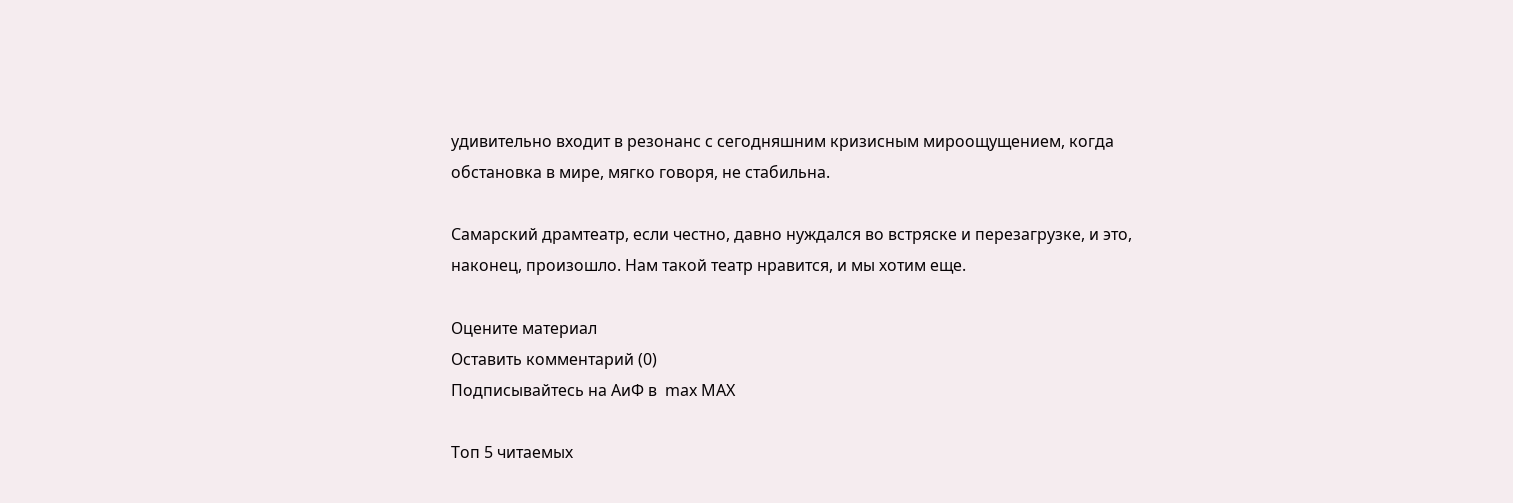удивительно входит в резонанс с сегодняшним кризисным мироощущением, когда обстановка в мире, мягко говоря, не стабильна.

Самарский драмтеатр, если честно, давно нуждался во встряске и перезагрузке, и это, наконец, произошло. Нам такой театр нравится, и мы хотим еще.

Оцените материал
Оставить комментарий (0)
Подписывайтесь на АиФ в  max MAX

Топ 5 читаемых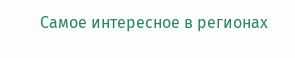Самое интересное в регионах